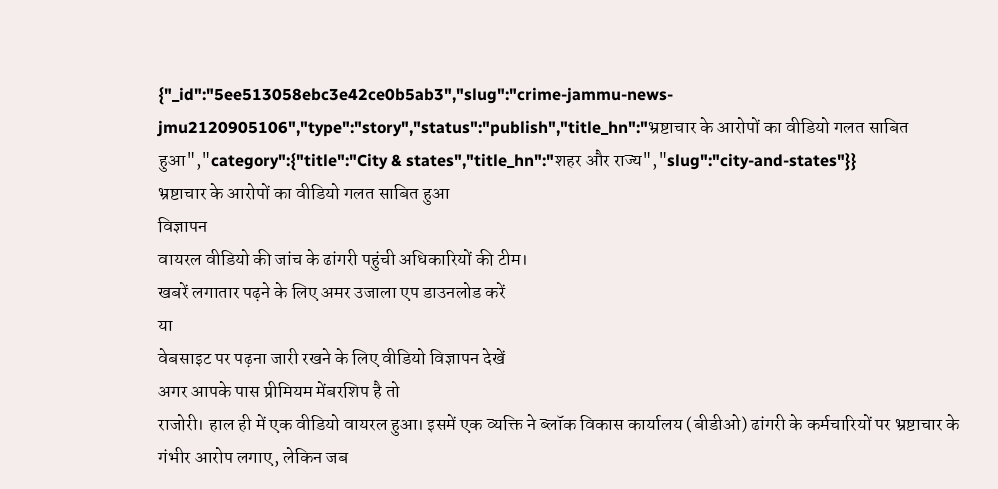{"_id":"5ee513058ebc3e42ce0b5ab3","slug":"crime-jammu-news-jmu2120905106","type":"story","status":"publish","title_hn":"भ्रष्टाचार के आरोपों का वीडियो गलत साबित हुआ","category":{"title":"City & states","title_hn":"शहर और राज्य","slug":"city-and-states"}}
भ्रष्टाचार के आरोपों का वीडियो गलत साबित हुआ
विज्ञापन
वायरल वीडियो की जांच के ढांगरी पहुंची अधिकारियों की टीम।
खबरें लगातार पढ़ने के लिए अमर उजाला एप डाउनलोड करें
या
वेबसाइट पर पढ़ना जारी रखने के लिए वीडियो विज्ञापन देखें
अगर आपके पास प्रीमियम मेंबरशिप है तो
राजोरी। हाल ही में एक वीडियो वायरल हुआ। इसमें एक व्यक्ति ने ब्लॉक विकास कार्यालय (बीडीओ) ढांगरी के कर्मचारियों पर भ्रष्टाचार के गंभीर आरोप लगाए, लेकिन जब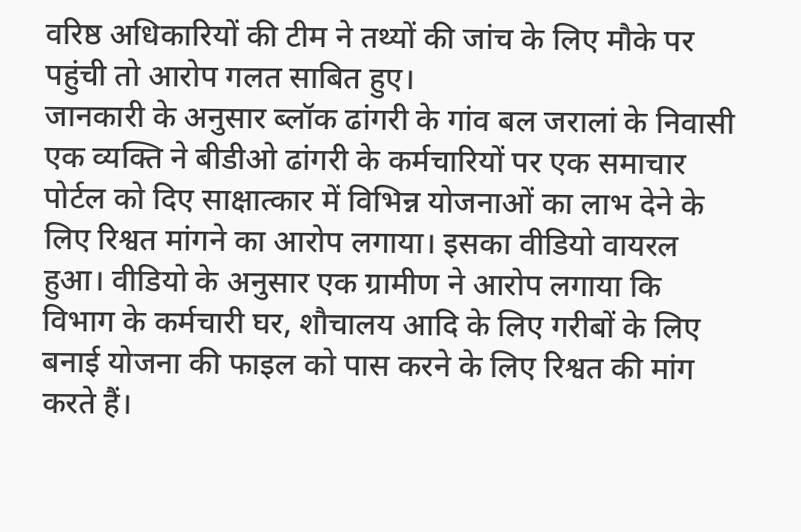वरिष्ठ अधिकारियों की टीम ने तथ्यों की जांच के लिए मौके पर पहुंची तो आरोप गलत साबित हुए।
जानकारी के अनुसार ब्लॉक ढांगरी के गांव बल जरालां के निवासी एक व्यक्ति ने बीडीओ ढांगरी के कर्मचारियों पर एक समाचार पोर्टल को दिए साक्षात्कार में विभिन्न योजनाओं का लाभ देने के लिए रिश्वत मांगने का आरोप लगाया। इसका वीडियो वायरल हुआ। वीडियो के अनुसार एक ग्रामीण ने आरोप लगाया कि विभाग के कर्मचारी घर, शौचालय आदि के लिए गरीबों के लिए बनाई योजना की फाइल को पास करने के लिए रिश्वत की मांग करते हैं।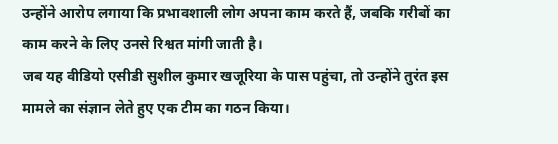उन्होंने आरोप लगाया कि प्रभावशाली लोग अपना काम करते हैं, जबकि गरीबों का काम करने के लिए उनसे रिश्वत मांगी जाती है।
जब यह वीडियो एसीडी सुशील कुमार खजूरिया के पास पहुंचा, तो उन्होंने तुरंत इस मामले का संज्ञान लेते हुए एक टीम का गठन किया।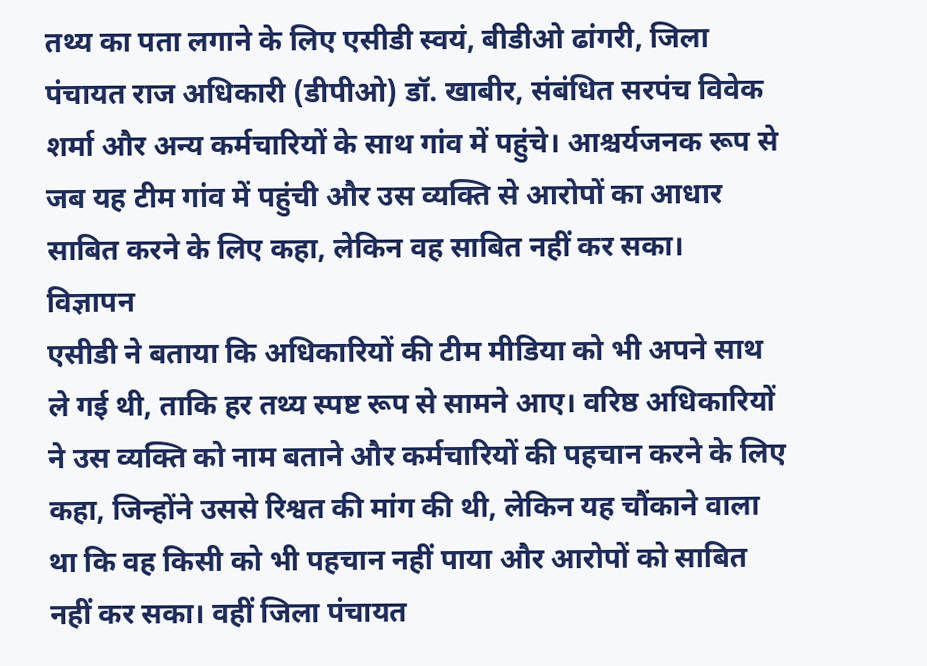तथ्य का पता लगाने के लिए एसीडी स्वयं, बीडीओ ढांगरी, जिला पंचायत राज अधिकारी (डीपीओ) डॉ. खाबीर, संबंधित सरपंच विवेक शर्मा और अन्य कर्मचारियों के साथ गांव में पहुंचे। आश्चर्यजनक रूप से जब यह टीम गांव में पहुंची और उस व्यक्ति से आरोपों का आधार साबित करने के लिए कहा, लेकिन वह साबित नहीं कर सका।
विज्ञापन
एसीडी ने बताया कि अधिकारियों की टीम मीडिया को भी अपने साथ ले गई थी, ताकि हर तथ्य स्पष्ट रूप से सामने आए। वरिष्ठ अधिकारियों ने उस व्यक्ति को नाम बताने और कर्मचारियों की पहचान करने के लिए कहा, जिन्होंने उससे रिश्वत की मांग की थी, लेकिन यह चौंकाने वाला था कि वह किसी को भी पहचान नहीं पाया और आरोपों को साबित नहीं कर सका। वहीं जिला पंचायत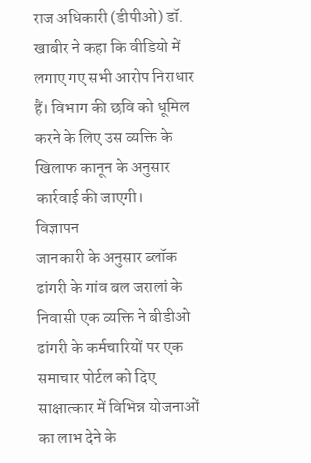राज अधिकारी (डीपीओ) डॉ. खाबीर ने कहा कि वीडियो में लगाए गए सभी आरोप निराधार हैं। विभाग की छवि को धूमिल करने के लिए उस व्यक्ति के खिलाफ कानून के अनुसार कार्रवाई की जाएगी।
विज्ञापन
जानकारी के अनुसार ब्लॉक ढांगरी के गांव बल जरालां के निवासी एक व्यक्ति ने बीडीओ ढांगरी के कर्मचारियों पर एक समाचार पोर्टल को दिए साक्षात्कार में विभिन्न योजनाओं का लाभ देने के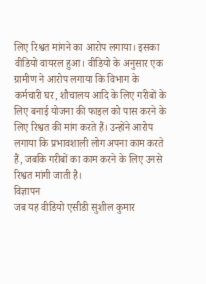लिए रिश्वत मांगने का आरोप लगाया। इसका वीडियो वायरल हुआ। वीडियो के अनुसार एक ग्रामीण ने आरोप लगाया कि विभाग के कर्मचारी घर, शौचालय आदि के लिए गरीबों के लिए बनाई योजना की फाइल को पास करने के लिए रिश्वत की मांग करते हैं। उन्होंने आरोप लगाया कि प्रभावशाली लोग अपना काम करते हैं, जबकि गरीबों का काम करने के लिए उनसे रिश्वत मांगी जाती है।
विज्ञापन
जब यह वीडियो एसीडी सुशील कुमार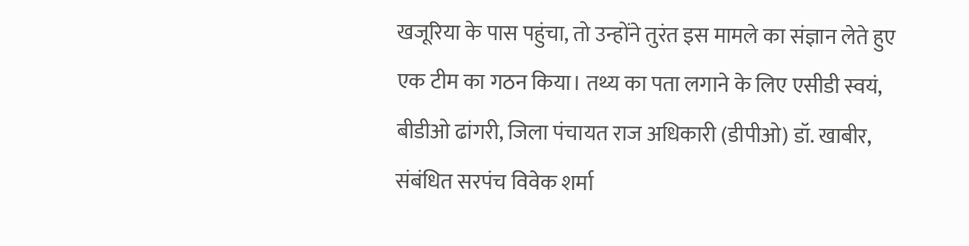खजूरिया के पास पहुंचा, तो उन्होंने तुरंत इस मामले का संज्ञान लेते हुए एक टीम का गठन किया। तथ्य का पता लगाने के लिए एसीडी स्वयं, बीडीओ ढांगरी, जिला पंचायत राज अधिकारी (डीपीओ) डॉ. खाबीर, संबंधित सरपंच विवेक शर्मा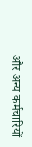और अन्य कर्मचारियों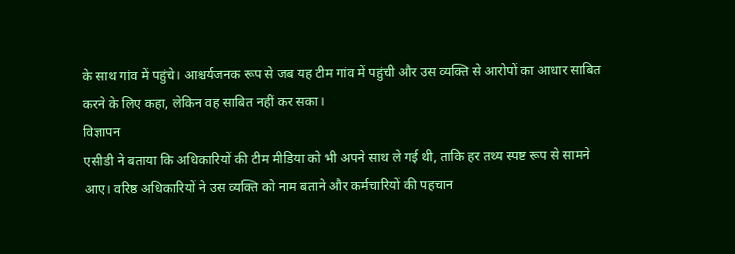के साथ गांव में पहुंचे। आश्चर्यजनक रूप से जब यह टीम गांव में पहुंची और उस व्यक्ति से आरोपों का आधार साबित करने के लिए कहा, लेकिन वह साबित नहीं कर सका।
विज्ञापन
एसीडी ने बताया कि अधिकारियों की टीम मीडिया को भी अपने साथ ले गई थी, ताकि हर तथ्य स्पष्ट रूप से सामने आए। वरिष्ठ अधिकारियों ने उस व्यक्ति को नाम बताने और कर्मचारियों की पहचान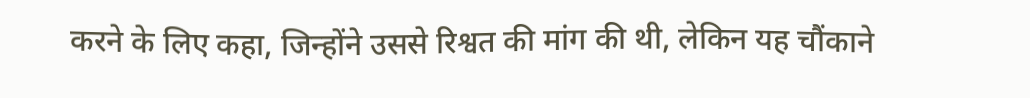करने के लिए कहा, जिन्होंने उससे रिश्वत की मांग की थी, लेकिन यह चौंकाने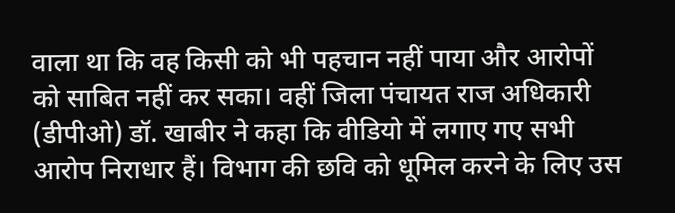वाला था कि वह किसी को भी पहचान नहीं पाया और आरोपों को साबित नहीं कर सका। वहीं जिला पंचायत राज अधिकारी (डीपीओ) डॉ. खाबीर ने कहा कि वीडियो में लगाए गए सभी आरोप निराधार हैं। विभाग की छवि को धूमिल करने के लिए उस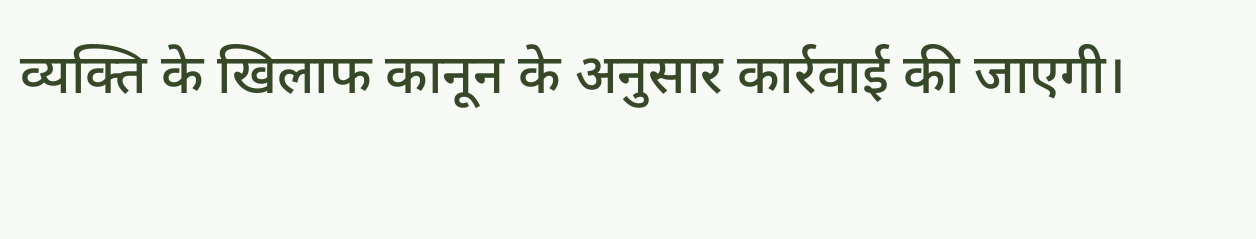व्यक्ति के खिलाफ कानून के अनुसार कार्रवाई की जाएगी।